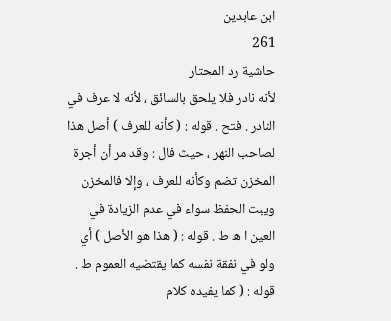ابن عابدين
261
حاشية رد المحتار
لأنه نادر فلا يلحق بالسائق ، لأنه لا عرف في النادر . فتح . قوله : ( كأنه للعرف ) أصل هذا لصاحب النهر ، حيث فال : وقد مر أن أجرة المخزن تضم وكأنه للعرف ، وإلا فالمخزن ويبت الحفظ سواء في عدم الزيادة في العين ا ه ط . قوله : ( هذا هو الأصل ) أي ولو في نفقة نفسه كما يقتضيه العموم ط . قوله : ( كما يفيده كلام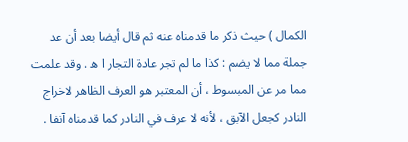الكمال ) حيث ذكر ما قدمناه عنه ثم قال أيضا بعد أن عد جملة مما لا يضم : كذا ما لم تجر عادة التجار ا ه . وقد علمت مما مر عن المبسوط ، أن المعتبر هو العرف الظاهر لاخراج النادر كجعل الآبق ، لأنه لا عرف في النادر كما قدمناه آنفا .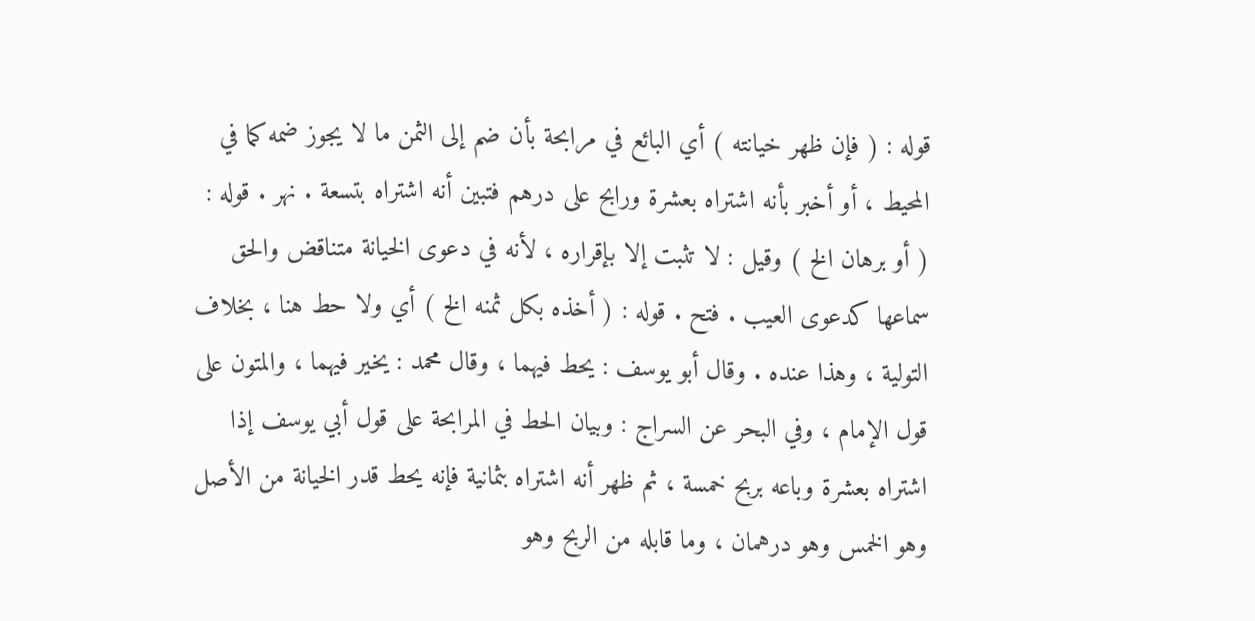قوله : ( فإن ظهر خيانته ) أي البائع في مرابحة بأن ضم إلى الثمن ما لا يجوز ضمه كما في المحيط ، أو أخبر بأنه اشتراه بعشرة ورابح على درهم فتبين أنه اشتراه بتسعة . نهر . قوله : ( أو برهان الخ ) وقيل : لا تثبت إلا بإقراره ، لأنه في دعوى الخيانة متناقض والحق سماعها كدعوى العيب . فتح . قوله : ( أخذه بكل ثمنه الخ ) أي ولا حط هنا ، بخلاف التولية ، وهذا عنده . وقال أبو يوسف : يحط فيهما ، وقال محمد : يخير فيهما ، والمتون على قول الإمام ، وفي البحر عن السراج : وبيان الحط في المرابحة على قول أبي يوسف إذا اشتراه بعشرة وباعه بربح خمسة ، ثم ظهر أنه اشتراه بثمانية فإنه يحط قدر الخيانة من الأصل وهو الخمس وهو درهمان ، وما قابله من الربح وهو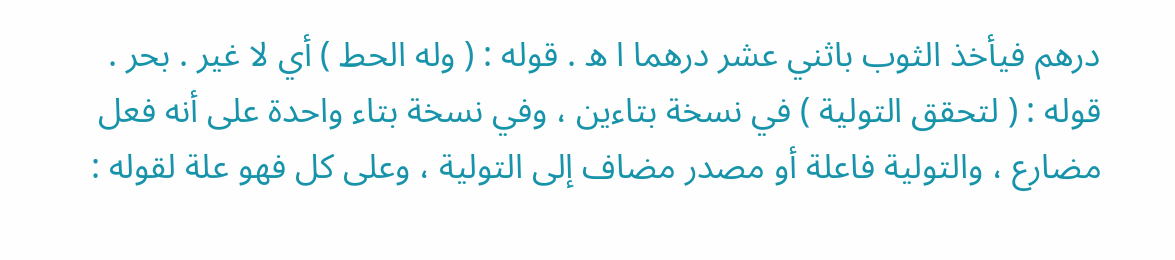درهم فيأخذ الثوب باثني عشر درهما ا ه . قوله : ( وله الحط ) أي لا غير . بحر . قوله : ( لتحقق التولية ) في نسخة بتاءين ، وفي نسخة بتاء واحدة على أنه فعل مضارع ، والتولية فاعلة أو مصدر مضاف إلى التولية ، وعلى كل فهو علة لقوله :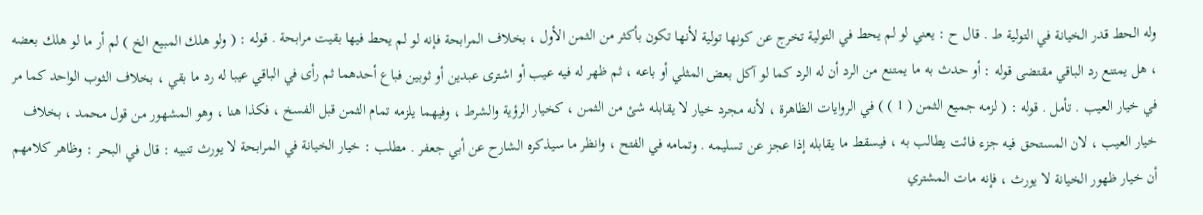وله الحط قدر الخيانة في التولية ط . قال ح : يعني لو لم يحط في التولية تخرج عن كونها تولية لأنها تكون بأكثر من الثمن الأول ، بخلاف المرابحة فإنه لو لم يحط فيها بقيت مرابحة . قوله : ( ولو هلك المبيع الخ ) لم أر ما لو هلك بعضه ، هل يمتنع رد الباقي مقتضى قوله : أو حدث به ما يمتنع من الرد أن له الرد كما لو آكل بعض المثلي أو باعه ، ثم ظهر له فيه عيب أو اشترى عبدين أو ثوبين فباع أحدهما ثم رأى في الباقي عيبا له رد ما بقي ، بخلاف الثوب الواحد كما مر في خيار العيب . تأمل . قوله : ( لزمه جميع الثمن ( 1 ) ) في الروايات الظاهرة ، لأنه مجرد خيار لا يقابله شئ من الثمن ، كخيار الرؤية والشرط ، وفيهما يلزمه تمام الثمن قبل الفسخ ، فكذا هنا ، وهو المشهور من قول محمد ، بخلاف خيار العيب ، لان المستحق فيه جزء فائت يطالب به ، فيسقط ما يقابله إذا عجز عن تسليمه . وتمامه في الفتح ، وانظر ما سيذكره الشارح عن أبي جعفر . مطلب : خيار الخيانة في المرابحة لا يورث تنبيه : قال في البحر : وظاهر كلامهم أن خيار ظهور الخيانة لا يورث ، فإنه مات المشتري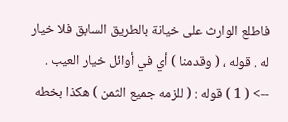فاطلع الوارث على خيانة بالطريق السابق فلا خيار له . قوله ، ( وقدمنا ) أي في أوائل خيار العيب .
--> ( 1 ) قوله : ( للزمه جميع الثمن ) هكذا بخطه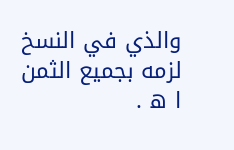والذي في النسخ لزمه بجميع الثمن ا ه .